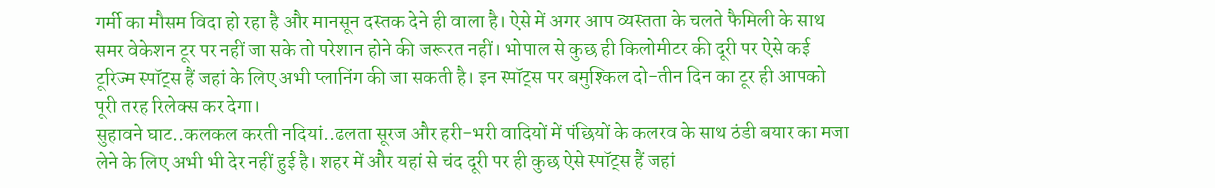गर्मी का मौसम विदा हो रहा है और मानसून दस्तक देने ही वाला है। ऐसे में अगर आप व्यस्तता के चलते फैमिली के साथ समर वेकेशन टूर पर नहीं जा सके तो परेशान होने की जरूरत नहीं। भोपाल से कुछ ही किलोमीटर की दूरी पर ऐसे कई टूरिज्म स्पॉट्स हैं जहां के लिए अभी प्लानिंग की जा सकती है। इन स्पॉट्स पर बमुश्किल दो-तीन दिन का टूर ही आपको पूरी तरह रिलेक्स कर देगा।
सुहावने घाट..कलकल करती नदियां..ढलता सूरज और हरी-भरी वादियों में पंछियों के कलरव के साथ ठंडी बयार का मजा लेने के लिए अभी भी देर नहीं हुई है। शहर में और यहां से चंद दूरी पर ही कुछ ऐसे स्पॉट्स हैं जहां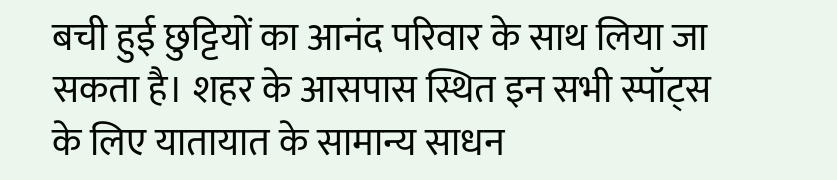बची हुई छुट्टियों का आनंद परिवार के साथ लिया जा सकता है। शहर के आसपास स्थित इन सभी स्पॉट्स के लिए यातायात के सामान्य साधन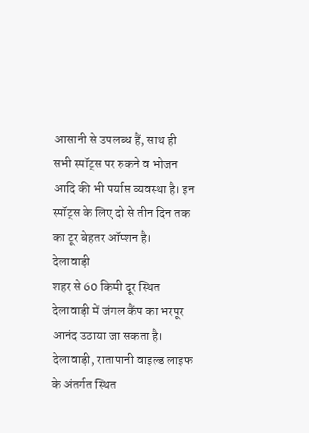आसानी से उपलब्ध हैं, साथ ही सभी स्पॉट्स पर रुकने व भोजन आदि की भी पर्याप्त व्यवस्था है। इन स्पॉट्स के लिए दो से तीन दिन तक का टूर बेहतर ऑप्शन है।
देलावाड़ी
शहर से 60 किमी दूर स्थित देलावाड़ी में जंगल कैंप का भरपूर आनंद उठाया जा सकता है। देलावाड़ी, रातापानी वाइल्ड लाइफ के अंतर्गत स्थित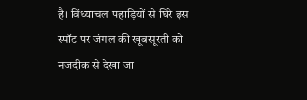है। विंध्याचल पहाड़ियों से घिरे इस स्पॉट पर जंगल की खूबसूरती को नजदीक से देखा जा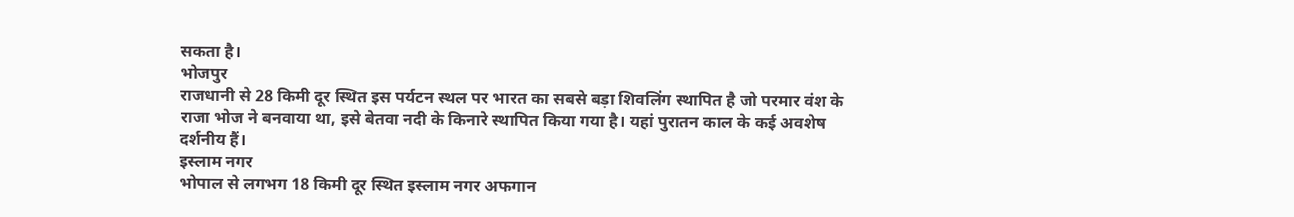सकता है।
भोजपुर
राजधानी से 28 किमी दूर स्थित इस पर्यटन स्थल पर भारत का सबसे बड़ा शिवलिंग स्थापित है जो परमार वंश के राजा भोज ने बनवाया था, इसे बेतवा नदी के किनारे स्थापित किया गया है। यहां पुरातन काल के कई अवशेष दर्शनीय हैं।
इस्लाम नगर
भोपाल से लगभग 18 किमी दूर स्थित इस्लाम नगर अफगान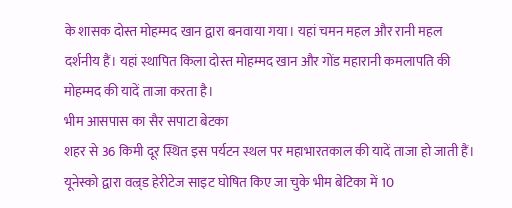के शासक दोस्त मोहम्मद खान द्वारा बनवाया गया। यहां चमन महल और रानी महल दर्शनीय हैं। यहां स्थापित किला दोस्त मोहम्मद खान और गोंड महारानी कमलापति की मोहम्मद की यादें ताजा करता है।
भीम आसपास का सैर सपाटा बेटका
शहर से 36 किमी दूर स्थित इस पर्यटन स्थल पर महाभारतकाल की यादें ताजा हो जाती हैं। यूनेस्को द्वारा वल्र्ड हेरीटेज साइट घोषित किए जा चुके भीम बेटिका में 10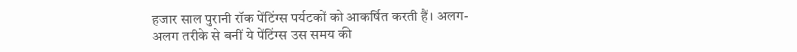हजार साल पुरानी रॉक पेंटिंग्स पर्यटकों को आकर्षित करती हैं। अलग-अलग तरीके से बनीं ये पेंटिंग्स उस समय की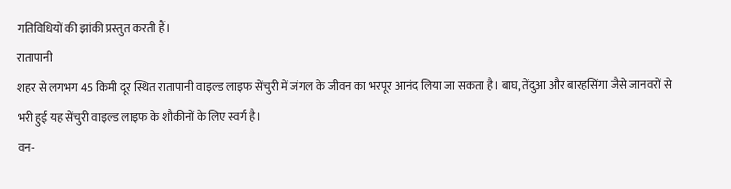गतिविधियों की झांकी प्रस्तुत करती हैं।
रातापानी
शहर से लगभग 45 किमी दूर स्थित रातापानी वाइल्ड लाइफ सेंचुरी में जंगल के जीवन का भरपूर आनंद लिया जा सकता है। बाघ, तेंदुआ और बारहसिंगा जैसे जानवरों से भरी हुई यह सेंचुरी वाइल्ड लाइफ के शौकीनों के लिए स्वर्ग है।
वन-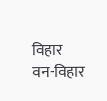विहार
वन-विहार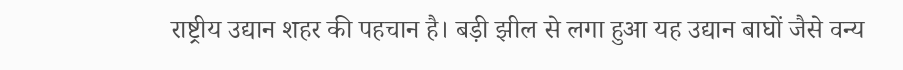राष्ट्रीय उद्यान शहर की पहचान है। बड़ी झील से लगा हुआ यह उद्यान बाघों जैसे वन्य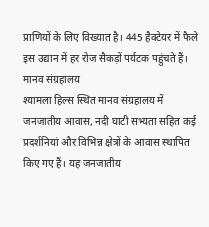प्राणियों के लिए विख्यात है। 445 हैक्टेयर में फैले इस उद्यान में हर रोज सैकड़ों पर्यटक पहुंचते हैं।
मानव संग्रहालय
श्यामला हिल्स स्थित मानव संग्रहालय में जनजातीय आवास, नदी घाटी सभ्यता सहित कई प्रदर्शनियां और विभिन्न क्षेत्रों के आवास स्थापित किए गए हैं। यह जनजातीय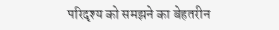परिदृश्य को समझने का बेहतरीन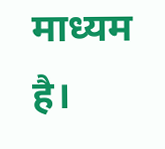माध्यम है।